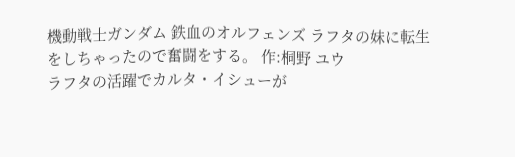機動戦士ガンダム 鉄血のオルフェンズ ラフタの妹に転生をしちゃったので奮闘をする。 作:桐野 ユウ
ラフタの活躍でカルタ・イシューが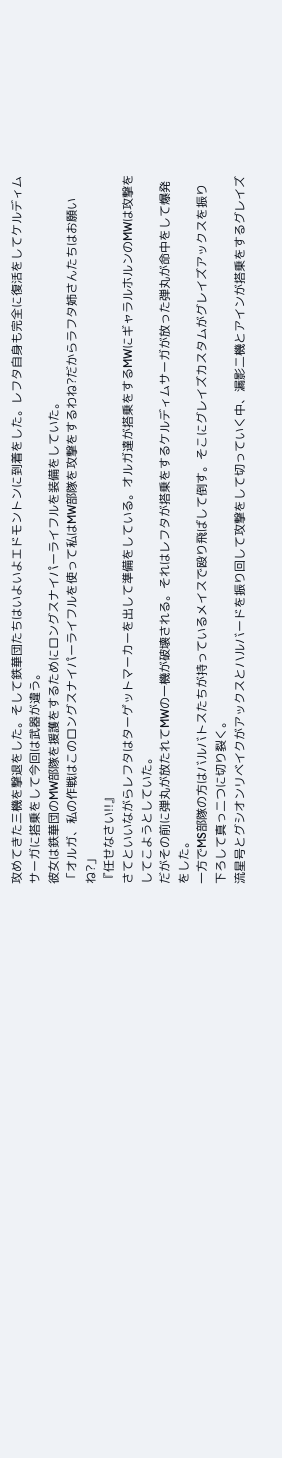攻めてきた三機を撃退をした。そして鉄華団たちはいよいよエドモントンに到着をした。レフタ自身も完全に復活をしてケルディムサーガに搭乗をして今回は武器が違う。
彼女は鉄華団のMW部隊を援護をするためにロングスナイパーライフルを装備をしていた。
「オルガ、私の作戦はこのロングスナイパーライフルを使って私はMW部隊を攻撃をするわね?だからラフタ姉さんたちはお願いね?」
『任せなさい!!』
さてといいながらレフタはターゲットマーカーを出して準備をしている。オルガ達が搭乗をするMWにギャラルホルンのMWは攻撃をしてこようとしていた。
だがその前に弾丸が放たれてMWの一機が破壊される。それはレフタが搭乗をするケルディムサーガが放った弾丸が命中をして爆発をした。
一方でMS部隊の方はバルバトスたちが持っているメイスで殴り飛ばして倒す。そこにグレイズカスタムがグレイズアックスを振り下ろして真っ二つに切り裂く。
流星号とグシオンリベイクがアックスとハルバードを振り回して攻撃をして切っていく中、漏影二機とアインが搭乗をするグレイズ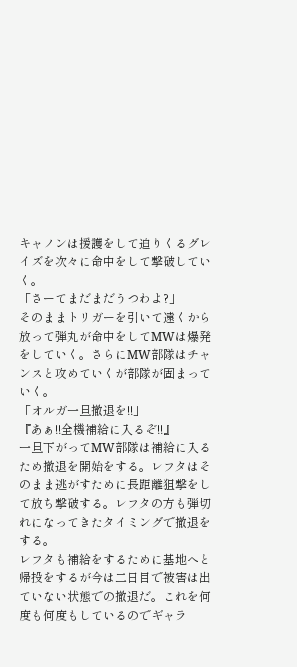キャノンは援護をして迫りくるグレイズを次々に命中をして撃破していく。
「さーてまだまだうつわよ?」
そのままトリガーを引いて遠くから放って弾丸が命中をしてMWは爆発をしていく。さらにMW部隊はチャンスと攻めていくが部隊が固まっていく。
「オルガ一旦撤退を!!」
『あぁ!!全機補給に入るぞ!!』
一旦下がってMW部隊は補給に入るため撤退を開始をする。レフタはそのまま逃がすために長距離狙撃をして放ち撃破する。レフタの方も弾切れになってきたタイミングで撤退をする。
レフタも補給をするために基地へと帰投をするが今は二日目で被害は出ていない状態での撤退だ。これを何度も何度もしているのでギャラ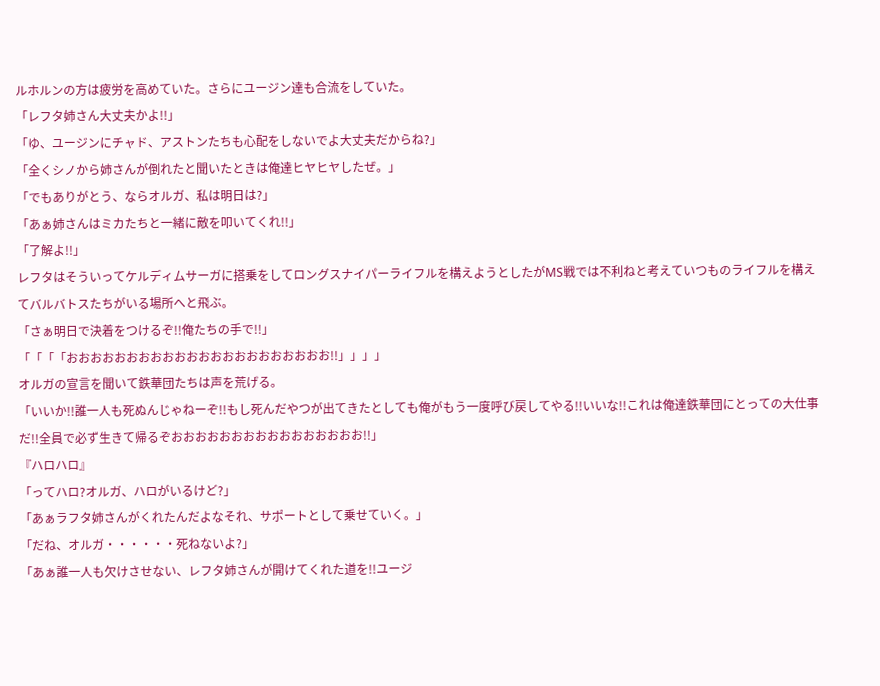ルホルンの方は疲労を高めていた。さらにユージン達も合流をしていた。
「レフタ姉さん大丈夫かよ!!」
「ゆ、ユージンにチャド、アストンたちも心配をしないでよ大丈夫だからね?」
「全くシノから姉さんが倒れたと聞いたときは俺達ヒヤヒヤしたぜ。」
「でもありがとう、ならオルガ、私は明日は?」
「あぁ姉さんはミカたちと一緒に敵を叩いてくれ!!」
「了解よ!!」
レフタはそういってケルディムサーガに搭乗をしてロングスナイパーライフルを構えようとしたがMS戦では不利ねと考えていつものライフルを構えてバルバトスたちがいる場所へと飛ぶ。
「さぁ明日で決着をつけるぞ!!俺たちの手で!!」
「「「「おおおおおおおおおおおおおおおおおおおおおお!!」」」」
オルガの宣言を聞いて鉄華団たちは声を荒げる。
「いいか!!誰一人も死ぬんじゃねーぞ!!もし死んだやつが出てきたとしても俺がもう一度呼び戻してやる!!いいな!!これは俺達鉄華団にとっての大仕事だ!!全員で必ず生きて帰るぞおおおおおおおおおおおおおおおお!!」
『ハロハロ』
「ってハロ?オルガ、ハロがいるけど?」
「あぁラフタ姉さんがくれたんだよなそれ、サポートとして乗せていく。」
「だね、オルガ・・・・・・死ねないよ?」
「あぁ誰一人も欠けさせない、レフタ姉さんが開けてくれた道を!!ユージ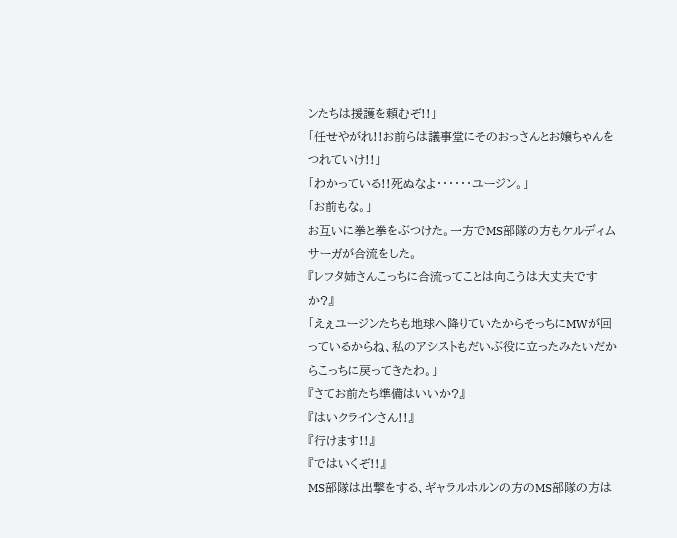ンたちは援護を頼むぞ!!」
「任せやがれ!!お前らは議事堂にそのおっさんとお嬢ちゃんをつれていけ!!」
「わかっている!!死ぬなよ・・・・・・ユージン。」
「お前もな。」
お互いに拳と拳をぶつけた。一方でMS部隊の方もケルディムサーガが合流をした。
『レフタ姉さんこっちに合流ってことは向こうは大丈夫ですか?』
「えぇユージンたちも地球へ降りていたからそっちにMWが回っているからね、私のアシストもだいぶ役に立ったみたいだからこっちに戻ってきたわ。」
『さてお前たち準備はいいか?』
『はいクラインさん!!』
『行けます!!』
『ではいくぞ!!』
MS部隊は出撃をする、ギャラルホルンの方のMS部隊の方は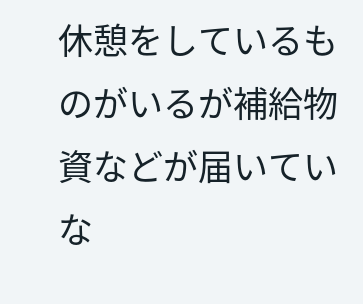休憩をしているものがいるが補給物資などが届いていな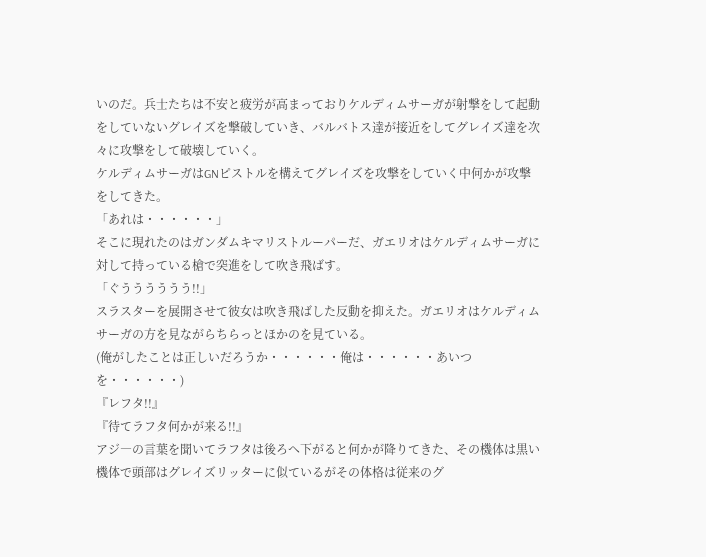いのだ。兵士たちは不安と疲労が高まっておりケルディムサーガが射撃をして起動をしていないグレイズを撃破していき、バルバトス達が接近をしてグレイズ達を次々に攻撃をして破壊していく。
ケルディムサーガはGNピストルを構えてグレイズを攻撃をしていく中何かが攻撃をしてきた。
「あれは・・・・・・」
そこに現れたのはガンダムキマリストルーパーだ、ガエリオはケルディムサーガに対して持っている槍で突進をして吹き飛ばす。
「ぐうううううう!!」
スラスターを展開させて彼女は吹き飛ばした反動を抑えた。ガエリオはケルディムサーガの方を見ながらちらっとほかのを見ている。
(俺がしたことは正しいだろうか・・・・・・俺は・・・・・・あいつを・・・・・・)
『レフタ!!』
『待てラフタ何かが来る!!』
アジ―の言葉を聞いてラフタは後ろへ下がると何かが降りてきた、その機体は黒い機体で頭部はグレイズリッターに似ているがその体格は従来のグ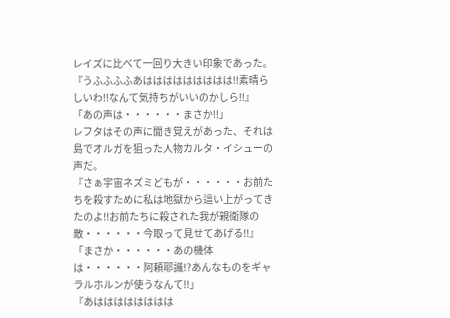レイズに比べて一回り大きい印象であった。
『うふふふふあははははははははは!!素晴らしいわ!!なんて気持ちがいいのかしら!!』
「あの声は・・・・・・まさか!!」
レフタはその声に聞き覚えがあった、それは島でオルガを狙った人物カルタ・イシューの声だ。
『さぁ宇宙ネズミどもが・・・・・・お前たちを殺すために私は地獄から這い上がってきたのよ!!お前たちに殺された我が親衛隊の敵・・・・・・今取って見せてあげる!!』
「まさか・・・・・・あの機体は・・・・・・阿頼耶識!?あんなものをギャラルホルンが使うなんて!!」
『あはははははははは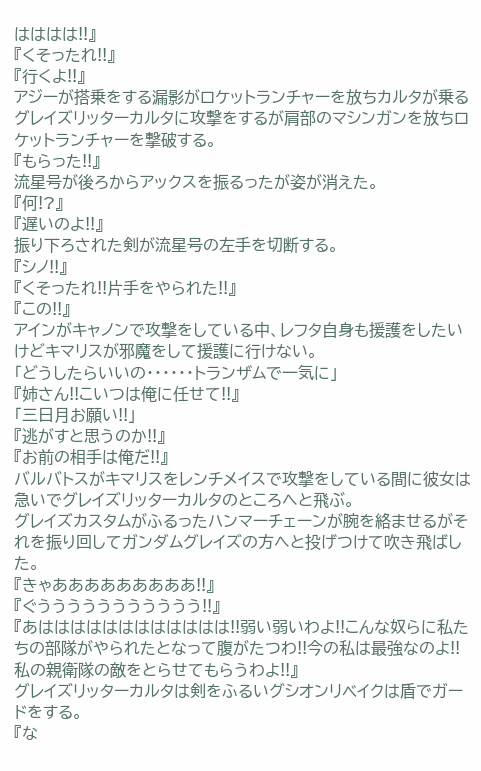はははは!!』
『くそったれ!!』
『行くよ!!』
アジーが搭乗をする漏影がロケットランチャーを放ちカルタが乗るグレイズリッターカルタに攻撃をするが肩部のマシンガンを放ちロケットランチャーを撃破する。
『もらった!!』
流星号が後ろからアックスを振るったが姿が消えた。
『何!?』
『遅いのよ!!』
振り下ろされた剣が流星号の左手を切断する。
『シノ!!』
『くそったれ!!片手をやられた!!』
『この!!』
アインがキャノンで攻撃をしている中、レフタ自身も援護をしたいけどキマリスが邪魔をして援護に行けない。
「どうしたらいいの・・・・・・トランザムで一気に」
『姉さん!!こいつは俺に任せて!!』
「三日月お願い!!」
『逃がすと思うのか!!』
『お前の相手は俺だ!!』
バルバトスがキマリスをレンチメイスで攻撃をしている間に彼女は急いでグレイズリッターカルタのところへと飛ぶ。
グレイズカスタムがふるったハンマーチェーンが腕を絡ませるがそれを振り回してガンダムグレイズの方へと投げつけて吹き飛ばした。
『きゃあああああああああ!!』
『ぐううううううううううう!!』
『あはははははははははははは!!弱い弱いわよ!!こんな奴らに私たちの部隊がやられたとなって腹がたつわ!!今の私は最強なのよ!!私の親衛隊の敵をとらせてもらうわよ!!』
グレイズリッターカルタは剣をふるいグシオンリベイクは盾でガードをする。
『な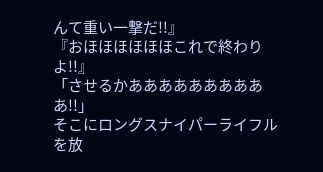んて重い一撃だ!!』
『おほほほほほほこれで終わりよ!!』
「させるかああああああああああ!!」
そこにロングスナイパーライフルを放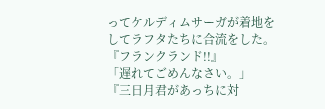ってケルディムサーガが着地をしてラフタたちに合流をした。
『フランクランド!!』
「遅れてごめんなさい。」
『三日月君があっちに対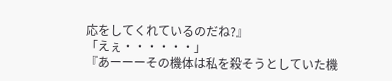応をしてくれているのだね?』
「えぇ・・・・・・」
『あーーーその機体は私を殺そうとしていた機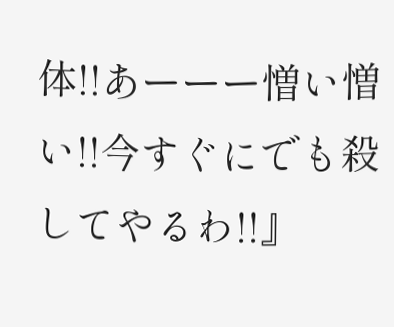体!!あーーー憎い憎い!!今すぐにでも殺してやるわ!!』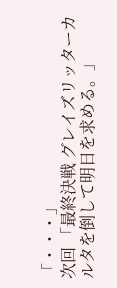「・・・」
次回 「最終決戦 グレイズリッターカルタを倒して明日を求める。」